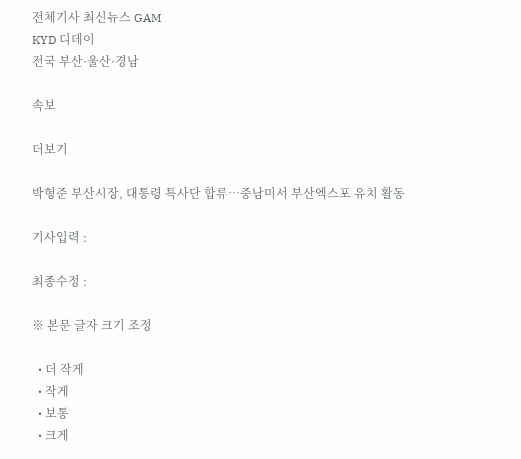전체기사 최신뉴스 GAM
KYD 디데이
전국 부산·울산·경남

속보

더보기

박형준 부산시장, 대통령 특사단 합류…중남미서 부산엑스포 유치 활동

기사입력 :

최종수정 :

※ 본문 글자 크기 조정

  • 더 작게
  • 작게
  • 보통
  • 크게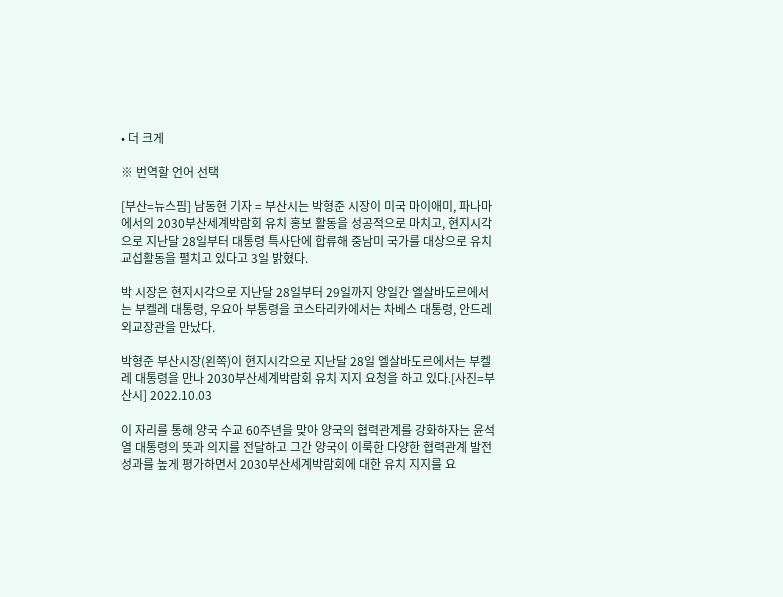• 더 크게

※ 번역할 언어 선택

[부산=뉴스핌] 남동현 기자 = 부산시는 박형준 시장이 미국 마이애미, 파나마에서의 2030부산세계박람회 유치 홍보 활동을 성공적으로 마치고, 현지시각으로 지난달 28일부터 대통령 특사단에 합류해 중남미 국가를 대상으로 유치 교섭활동을 펼치고 있다고 3일 밝혔다.

박 시장은 현지시각으로 지난달 28일부터 29일까지 양일간 엘살바도르에서는 부켈레 대통령, 우요아 부통령을 코스타리카에서는 차베스 대통령, 안드레 외교장관을 만났다.

박형준 부산시장(왼쪽)이 현지시각으로 지난달 28일 엘살바도르에서는 부켈레 대통령을 만나 2030부산세계박람회 유치 지지 요청을 하고 있다.[사진=부산시] 2022.10.03

이 자리를 통해 양국 수교 60주년을 맞아 양국의 협력관계를 강화하자는 윤석열 대통령의 뜻과 의지를 전달하고 그간 양국이 이룩한 다양한 협력관계 발전성과를 높게 평가하면서 2030부산세계박람회에 대한 유치 지지를 요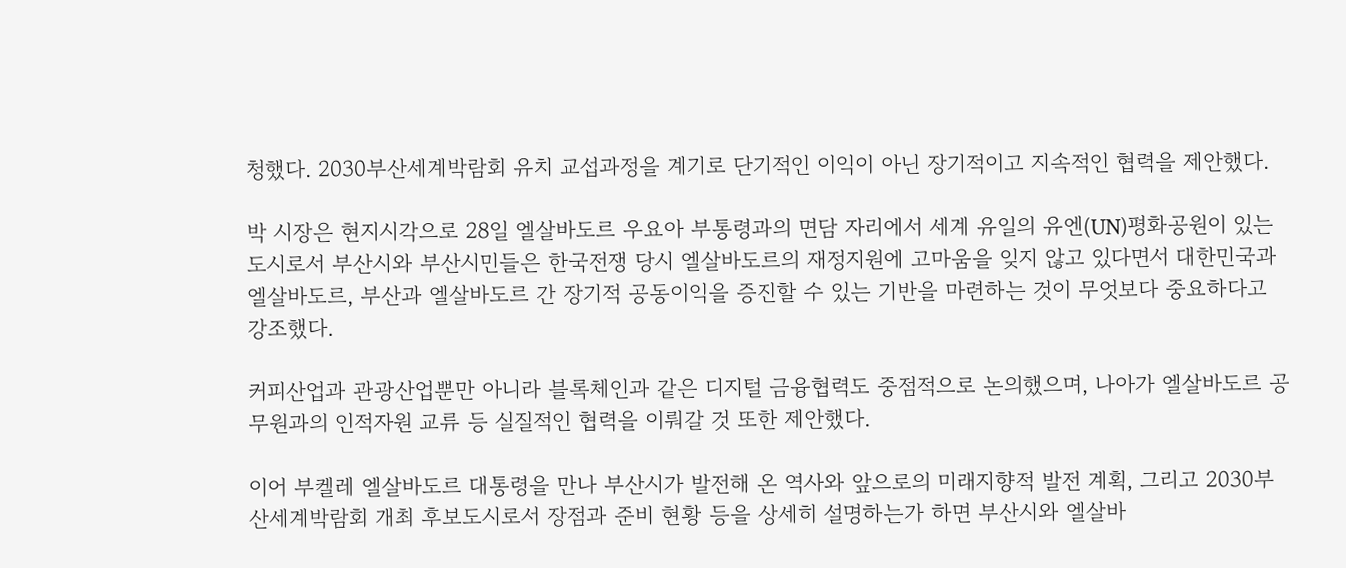청했다. 2030부산세계박람회 유치 교섭과정을 계기로 단기적인 이익이 아닌 장기적이고 지속적인 협력을 제안했다.

박 시장은 현지시각으로 28일 엘살바도르 우요아 부통령과의 면담 자리에서 세계 유일의 유엔(UN)평화공원이 있는 도시로서 부산시와 부산시민들은 한국전쟁 당시 엘살바도르의 재정지원에 고마움을 잊지 않고 있다면서 대한민국과 엘살바도르, 부산과 엘살바도르 간 장기적 공동이익을 증진할 수 있는 기반을 마련하는 것이 무엇보다 중요하다고 강조했다.

커피산업과 관광산업뿐만 아니라 블록체인과 같은 디지털 금융협력도 중점적으로 논의했으며, 나아가 엘살바도르 공무원과의 인적자원 교류 등 실질적인 협력을 이뤄갈 것 또한 제안했다.

이어 부켈레 엘살바도르 대통령을 만나 부산시가 발전해 온 역사와 앞으로의 미래지향적 발전 계획, 그리고 2030부산세계박람회 개최 후보도시로서 장점과 준비 현황 등을 상세히 설명하는가 하면 부산시와 엘살바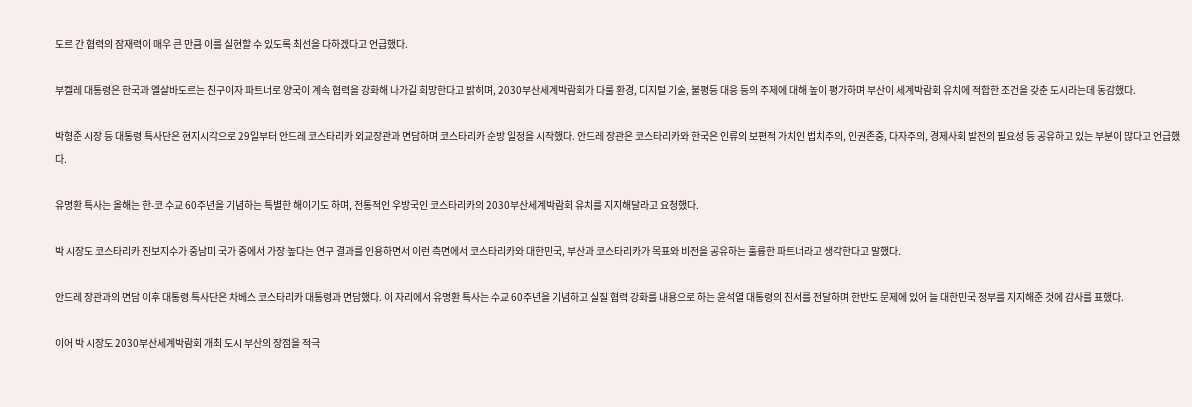도르 간 협력의 잠재력이 매우 큰 만큼 이를 실현할 수 있도록 최선을 다하겠다고 언급했다.

부켈레 대통령은 한국과 엘살바도르는 친구이자 파트너로 양국이 계속 협력을 강화해 나가길 희망한다고 밝히며, 2030부산세계박람회가 다룰 환경, 디지털 기술, 불평등 대응 등의 주제에 대해 높이 평가하며 부산이 세계박람회 유치에 적합한 조건을 갖춘 도시라는데 동감했다.

박형준 시장 등 대통령 특사단은 현지시각으로 29일부터 안드레 코스타리카 외교장관과 면담하며 코스타리카 순방 일정을 시작했다. 안드레 장관은 코스타리카와 한국은 인류의 보편적 가치인 법치주의, 인권존중, 다자주의, 경제사회 발전의 필요성 등 공유하고 있는 부분이 많다고 언급했다.

유명환 특사는 올해는 한-코 수교 60주년을 기념하는 특별한 해이기도 하며, 전통적인 우방국인 코스타리카의 2030부산세계박람회 유치를 지지해달라고 요청했다.

박 시장도 코스타리카 진보지수가 중남미 국가 중에서 가장 높다는 연구 결과를 인용하면서 이런 측면에서 코스타리카와 대한민국, 부산과 코스타리카가 목표와 비전을 공유하는 훌륭한 파트너라고 생각한다고 말했다.

안드레 장관과의 면담 이후 대통령 특사단은 차베스 코스타리카 대통령과 면담했다. 이 자리에서 유명환 특사는 수교 60주년을 기념하고 실질 협력 강화를 내용으로 하는 윤석열 대통령의 친서를 전달하며 한반도 문제에 있어 늘 대한민국 정부를 지지해준 것에 감사를 표했다.

이어 박 시장도 2030부산세계박람회 개최 도시 부산의 장점을 적극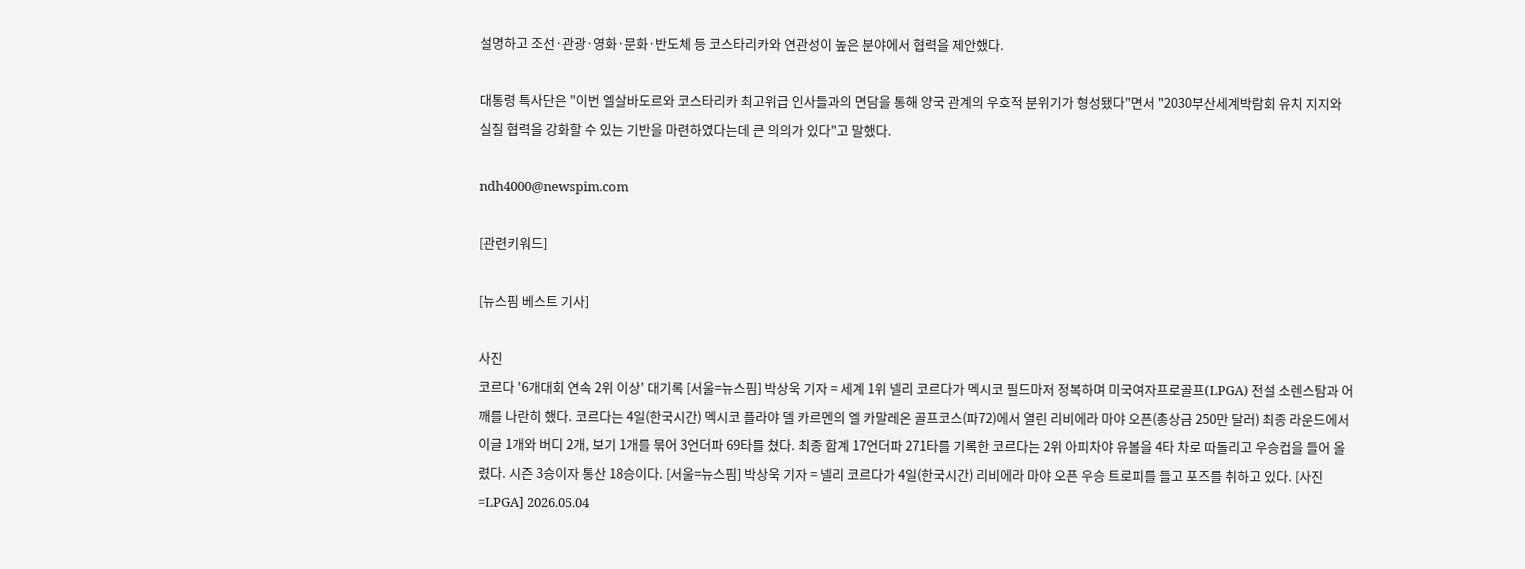설명하고 조선·관광·영화·문화·반도체 등 코스타리카와 연관성이 높은 분야에서 협력을 제안했다.

대통령 특사단은 "이번 엘살바도르와 코스타리카 최고위급 인사들과의 면담을 통해 양국 관계의 우호적 분위기가 형성됐다"면서 "2030부산세계박람회 유치 지지와 실질 협력을 강화할 수 있는 기반을 마련하였다는데 큰 의의가 있다"고 말했다.

ndh4000@newspim.com

[관련키워드]

[뉴스핌 베스트 기사]

사진
코르다 '6개대회 연속 2위 이상' 대기록 [서울=뉴스핌] 박상욱 기자 = 세계 1위 넬리 코르다가 멕시코 필드마저 정복하며 미국여자프로골프(LPGA) 전설 소렌스탐과 어깨를 나란히 했다. 코르다는 4일(한국시간) 멕시코 플라야 델 카르멘의 엘 카말레온 골프코스(파72)에서 열린 리비에라 마야 오픈(총상금 250만 달러) 최종 라운드에서 이글 1개와 버디 2개, 보기 1개를 묶어 3언더파 69타를 쳤다. 최종 합계 17언더파 271타를 기록한 코르다는 2위 아피차야 유볼을 4타 차로 따돌리고 우승컵을 들어 올렸다. 시즌 3승이자 통산 18승이다. [서울=뉴스핌] 박상욱 기자 = 넬리 코르다가 4일(한국시간) 리비에라 마야 오픈 우승 트로피를 들고 포즈를 취하고 있다. [사진=LPGA] 2026.05.04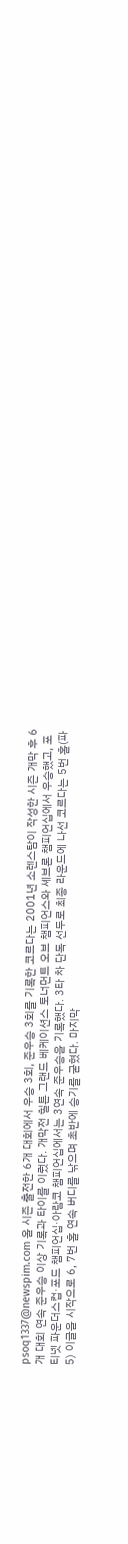psoq1337@newspim.com 올 시즌 출전한 6개 대회에서 우승 3회, 준우승 3회를 기록한 코르다는 2001년 소렌스탐이 작성한 시즌 개막 후 6개 대회 연속 준우승 이상 기록과 타이를 이뤘다. 개막전 힐튼 그랜드 베케이션스 토너먼트 오브 챔피언스와 셰브론 챔피언십에서 우승했고, 포티넷 파운더스컵·포드 챔피언십·아람코 챔피언십에서는 3연속 준우승을 기록했다. 3타 차 단독 선두로 최종 라운드에 나선 코르다는 5번 홀(파5) 이글을 시작으로 6, 7번 홀 연속 버디를 낚으며 초반에 승기를 굳혔다. 마지막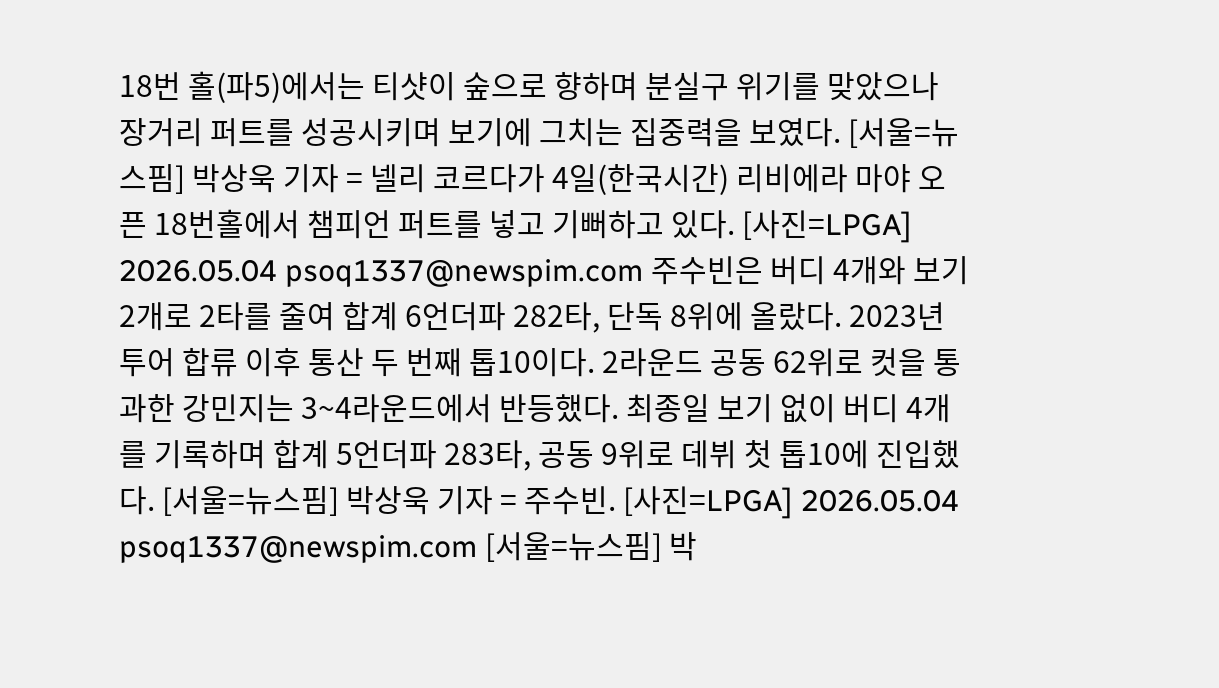18번 홀(파5)에서는 티샷이 숲으로 향하며 분실구 위기를 맞았으나 장거리 퍼트를 성공시키며 보기에 그치는 집중력을 보였다. [서울=뉴스핌] 박상욱 기자 = 넬리 코르다가 4일(한국시간) 리비에라 마야 오픈 18번홀에서 챔피언 퍼트를 넣고 기뻐하고 있다. [사진=LPGA] 2026.05.04 psoq1337@newspim.com 주수빈은 버디 4개와 보기 2개로 2타를 줄여 합계 6언더파 282타, 단독 8위에 올랐다. 2023년 투어 합류 이후 통산 두 번째 톱10이다. 2라운드 공동 62위로 컷을 통과한 강민지는 3~4라운드에서 반등했다. 최종일 보기 없이 버디 4개를 기록하며 합계 5언더파 283타, 공동 9위로 데뷔 첫 톱10에 진입했다. [서울=뉴스핌] 박상욱 기자 = 주수빈. [사진=LPGA] 2026.05.04 psoq1337@newspim.com [서울=뉴스핌] 박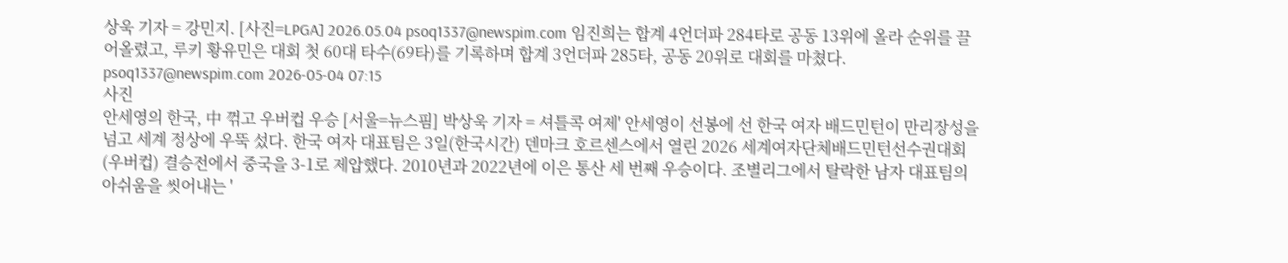상욱 기자 = 강민지. [사진=LPGA] 2026.05.04 psoq1337@newspim.com 임진희는 합계 4언더파 284타로 공동 13위에 올라 순위를 끌어올렸고, 루키 황유민은 대회 첫 60대 타수(69타)를 기록하며 합계 3언더파 285타, 공동 20위로 대회를 마쳤다. psoq1337@newspim.com 2026-05-04 07:15
사진
안세영의 한국, 中 꺾고 우버컵 우승 [서울=뉴스핌] 박상욱 기자 = 셔틀콕 여제' 안세영이 선봉에 선 한국 여자 배드민턴이 만리장성을 넘고 세계 정상에 우뚝 섰다. 한국 여자 대표팀은 3일(한국시간) 덴마크 호르센스에서 열린 2026 세계여자단체배드민턴선수권대회(우버컵) 결승전에서 중국을 3-1로 제압했다. 2010년과 2022년에 이은 통산 세 번째 우승이다. 조별리그에서 탈락한 남자 대표팀의 아쉬움을 씻어내는 '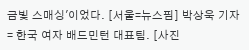금빛 스매싱'이었다. [서울=뉴스핌] 박상욱 기자 = 한국 여자 배드민턴 대표팀. [사진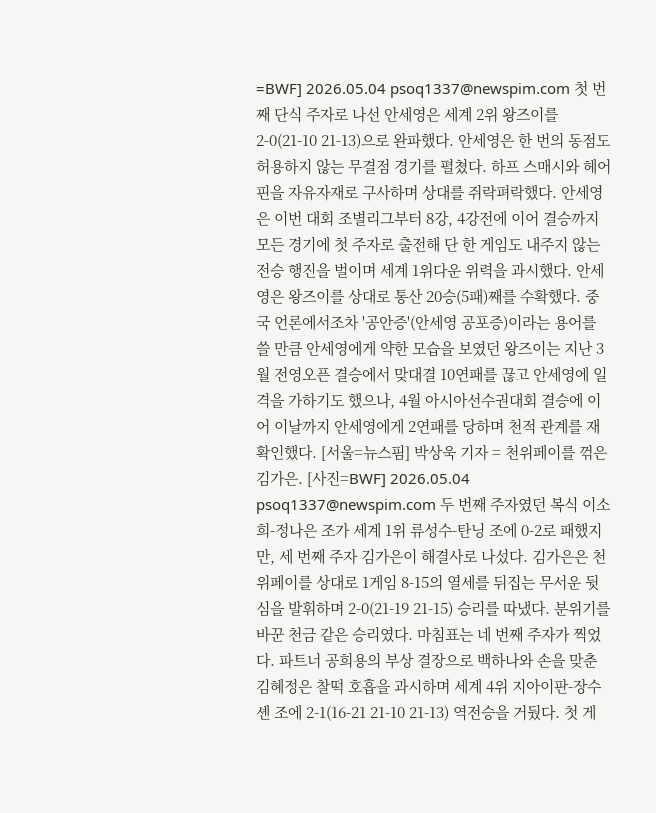=BWF] 2026.05.04 psoq1337@newspim.com 첫 번째 단식 주자로 나선 안세영은 세계 2위 왕즈이를 2-0(21-10 21-13)으로 완파했다. 안세영은 한 번의 동점도 허용하지 않는 무결점 경기를 펼쳤다. 하프 스매시와 헤어핀을 자유자재로 구사하며 상대를 쥐락펴락했다. 안세영은 이번 대회 조별리그부터 8강, 4강전에 이어 결승까지 모든 경기에 첫 주자로 출전해 단 한 게임도 내주지 않는 전승 행진을 벌이며 세계 1위다운 위력을 과시했다. 안세영은 왕즈이를 상대로 통산 20승(5패)째를 수확했다. 중국 언론에서조차 '공안증'(안세영 공포증)이라는 용어를 쓸 만큼 안세영에게 약한 모습을 보였던 왕즈이는 지난 3월 전영오픈 결승에서 맞대결 10연패를 끊고 안세영에 일격을 가하기도 했으나, 4월 아시아선수권대회 결승에 이어 이날까지 안세영에게 2연패를 당하며 천적 관계를 재확인했다. [서울=뉴스핌] 박상욱 기자 = 천위페이를 꺾은 김가은. [사진=BWF] 2026.05.04 psoq1337@newspim.com 두 번째 주자였던 복식 이소희-정나은 조가 세계 1위 류성수-탄닝 조에 0-2로 패했지만, 세 번째 주자 김가은이 해결사로 나섰다. 김가은은 천위페이를 상대로 1게임 8-15의 열세를 뒤집는 무서운 뒷심을 발휘하며 2-0(21-19 21-15) 승리를 따냈다. 분위기를 바꾼 천금 같은 승리였다. 마침표는 네 번째 주자가 찍었다. 파트너 공희용의 부상 결장으로 백하나와 손을 맞춘 김혜정은 찰떡 호흡을 과시하며 세계 4위 지아이판-장수셴 조에 2-1(16-21 21-10 21-13) 역전승을 거뒀다. 첫 게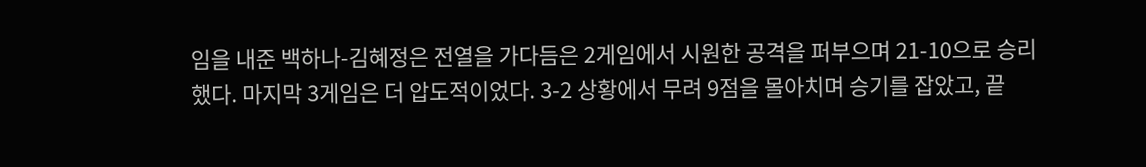임을 내준 백하나-김혜정은 전열을 가다듬은 2게임에서 시원한 공격을 퍼부으며 21-10으로 승리했다. 마지막 3게임은 더 압도적이었다. 3-2 상황에서 무려 9점을 몰아치며 승기를 잡았고, 끝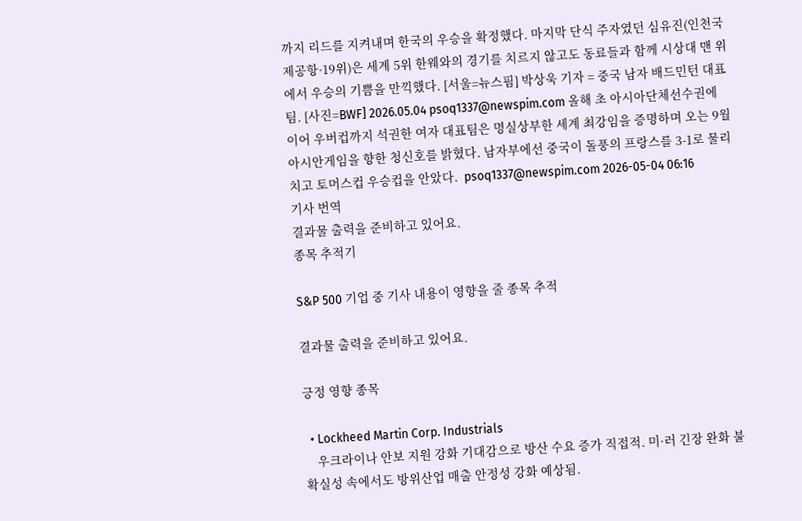까지 리드를 지켜내며 한국의 우승을 확정했다. 마지막 단식 주자였던 심유진(인천국제공항·19위)은 세계 5위 한웨와의 경기를 치르지 않고도 동료들과 함께 시상대 맨 위에서 우승의 기쁨을 만끽했다. [서울=뉴스핌] 박상욱 기자 = 중국 남자 배드민턴 대표팀. [사진=BWF] 2026.05.04 psoq1337@newspim.com 올해 초 아시아단체선수권에 이어 우버컵까지 석권한 여자 대표팀은 명실상부한 세계 최강임을 증명하며 오는 9월 아시안게임을 향한 청신호를 밝혔다. 남자부에선 중국이 돌풍의 프랑스를 3-1로 물리치고 토머스컵 우승컵을 안았다.  psoq1337@newspim.com 2026-05-04 06:16
기사 번역
결과물 출력을 준비하고 있어요.
종목 추적기

S&P 500 기업 중 기사 내용이 영향을 줄 종목 추적

결과물 출력을 준비하고 있어요.

긍정 영향 종목

  • Lockheed Martin Corp. Industrials
    우크라이나 안보 지원 강화 기대감으로 방산 수요 증가 직접적. 미·러 긴장 완화 불확실성 속에서도 방위산업 매출 안정성 강화 예상됨.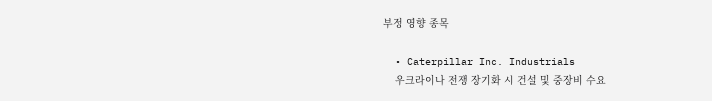부정 영향 종목

  • Caterpillar Inc. Industrials
    우크라이나 전쟁 장기화 시 건설 및 중장비 수요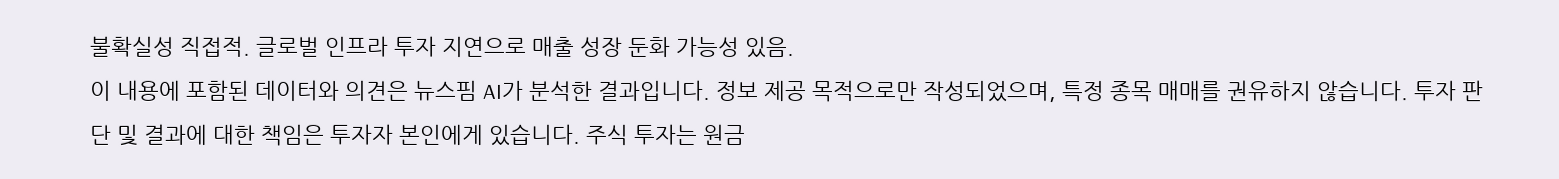불확실성 직접적. 글로벌 인프라 투자 지연으로 매출 성장 둔화 가능성 있음.
이 내용에 포함된 데이터와 의견은 뉴스핌 AI가 분석한 결과입니다. 정보 제공 목적으로만 작성되었으며, 특정 종목 매매를 권유하지 않습니다. 투자 판단 및 결과에 대한 책임은 투자자 본인에게 있습니다. 주식 투자는 원금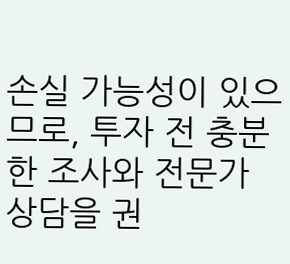손실 가능성이 있으므로, 투자 전 충분한 조사와 전문가 상담을 권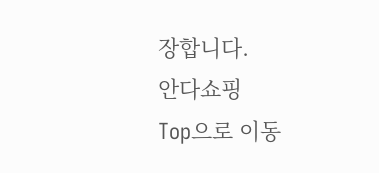장합니다.
안다쇼핑
Top으로 이동